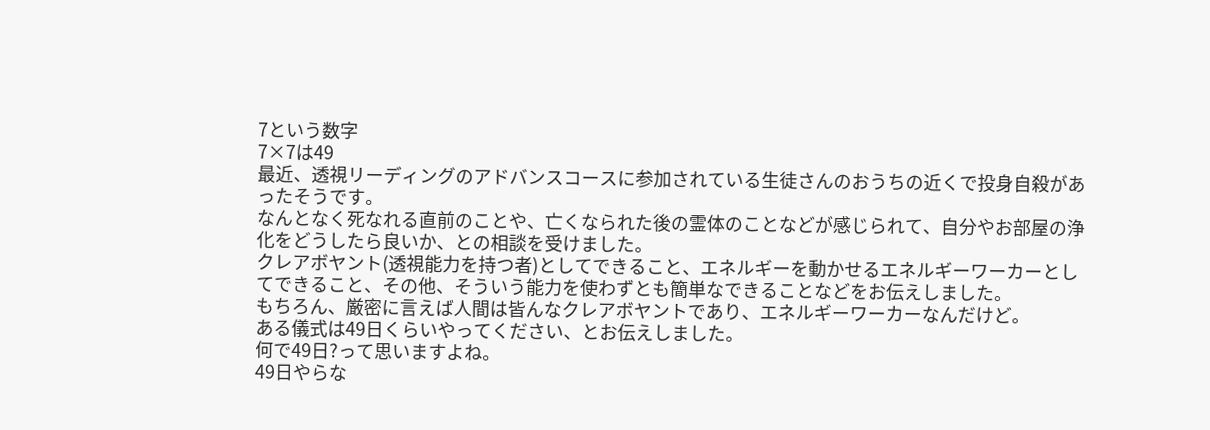7という数字
7×7は49
最近、透視リーディングのアドバンスコースに参加されている生徒さんのおうちの近くで投身自殺があったそうです。
なんとなく死なれる直前のことや、亡くなられた後の霊体のことなどが感じられて、自分やお部屋の浄化をどうしたら良いか、との相談を受けました。
クレアボヤント(透視能力を持つ者)としてできること、エネルギーを動かせるエネルギーワーカーとしてできること、その他、そういう能力を使わずとも簡単なできることなどをお伝えしました。
もちろん、厳密に言えば人間は皆んなクレアボヤントであり、エネルギーワーカーなんだけど。
ある儀式は49日くらいやってください、とお伝えしました。
何で49日?って思いますよね。
49日やらな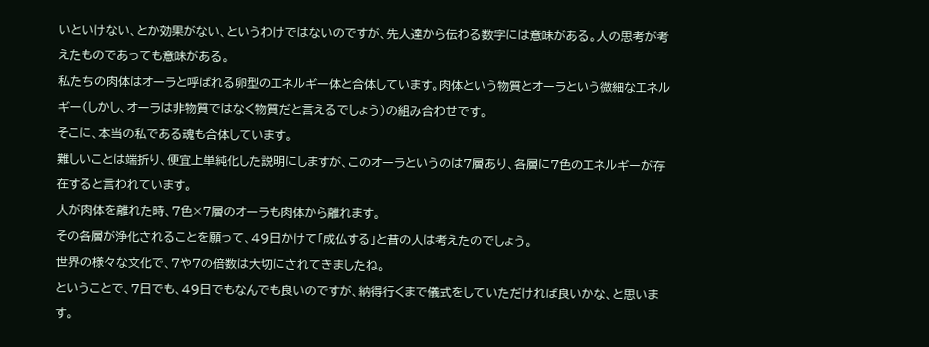いといけない、とか効果がない、というわけではないのですが、先人達から伝わる数字には意味がある。人の思考が考えたものであっても意味がある。
私たちの肉体はオーラと呼ばれる卵型のエネルギー体と合体しています。肉体という物質とオーラという微細なエネルギー(しかし、オーラは非物質ではなく物質だと言えるでしょう)の組み合わせです。
そこに、本当の私である魂も合体しています。
難しいことは端折り、便宜上単純化した説明にしますが、このオーラというのは7層あり、各層に7色のエネルギーが存在すると言われています。
人が肉体を離れた時、7色×7層のオーラも肉体から離れます。
その各層が浄化されることを願って、49日かけて「成仏する」と昔の人は考えたのでしょう。
世界の様々な文化で、7や7の倍数は大切にされてきましたね。
ということで、7日でも、49日でもなんでも良いのですが、納得行くまで儀式をしていただければ良いかな、と思います。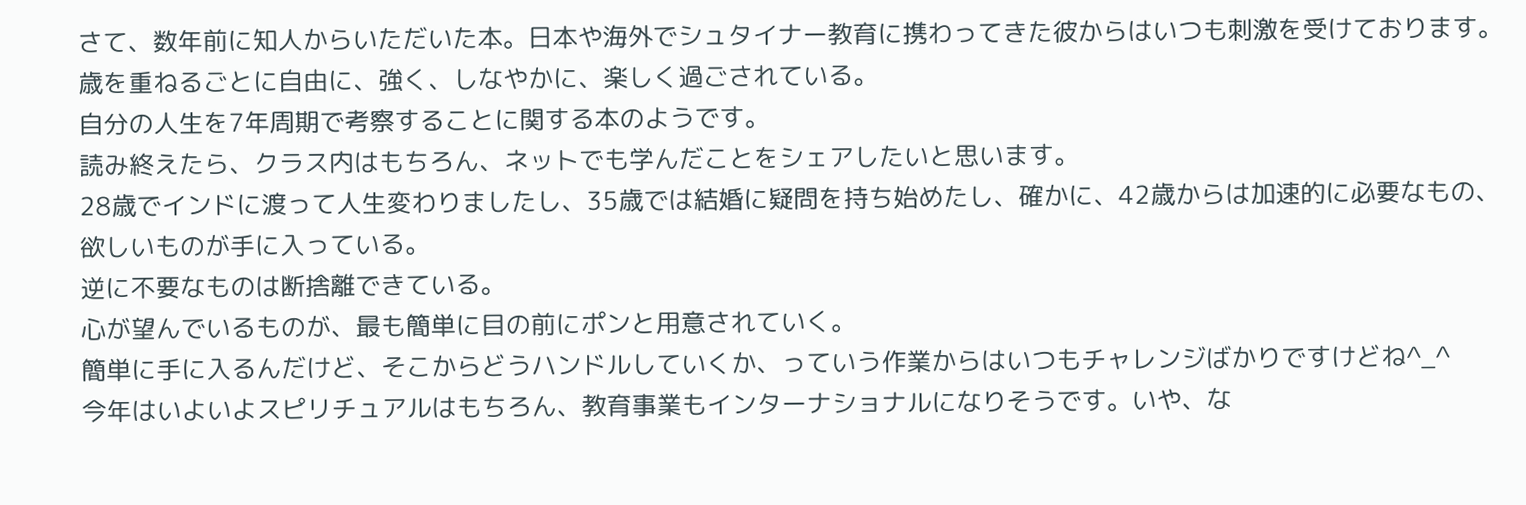さて、数年前に知人からいただいた本。日本や海外でシュタイナー教育に携わってきた彼からはいつも刺激を受けております。歳を重ねるごとに自由に、強く、しなやかに、楽しく過ごされている。
自分の人生を7年周期で考察することに関する本のようです。
読み終えたら、クラス内はもちろん、ネットでも学んだことをシェアしたいと思います。
28歳でインドに渡って人生変わりましたし、35歳では結婚に疑問を持ち始めたし、確かに、42歳からは加速的に必要なもの、欲しいものが手に入っている。
逆に不要なものは断捨離できている。
心が望んでいるものが、最も簡単に目の前にポンと用意されていく。
簡単に手に入るんだけど、そこからどうハンドルしていくか、っていう作業からはいつもチャレンジばかりですけどね^_^
今年はいよいよスピリチュアルはもちろん、教育事業もインターナショナルになりそうです。いや、な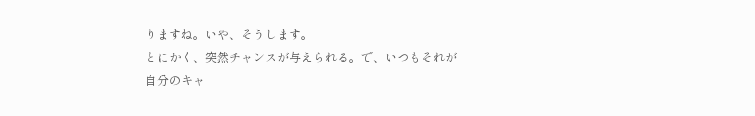りますね。いや、そうします。
とにかく、突然チャンスが与えられる。で、いつもそれが自分のキャ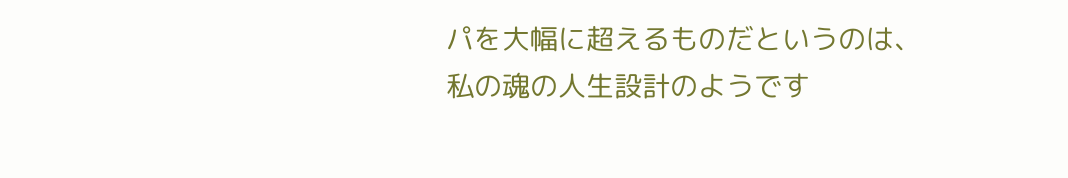パを大幅に超えるものだというのは、私の魂の人生設計のようです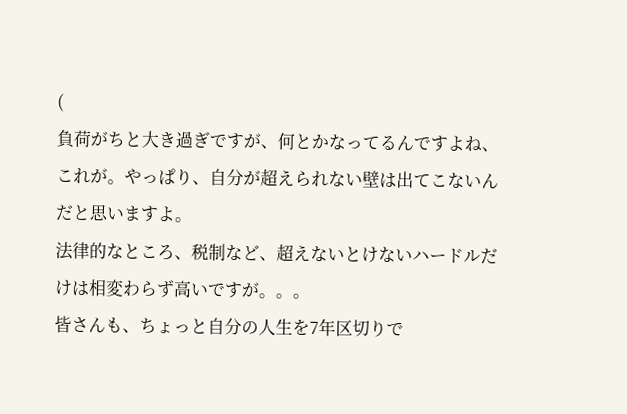(
負荷がちと大き過ぎですが、何とかなってるんですよね、これが。やっぱり、自分が超えられない壁は出てこないんだと思いますよ。
法律的なところ、税制など、超えないとけないハードルだけは相変わらず高いですが。。。
皆さんも、ちょっと自分の人生を7年区切りで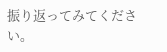振り返ってみてください。